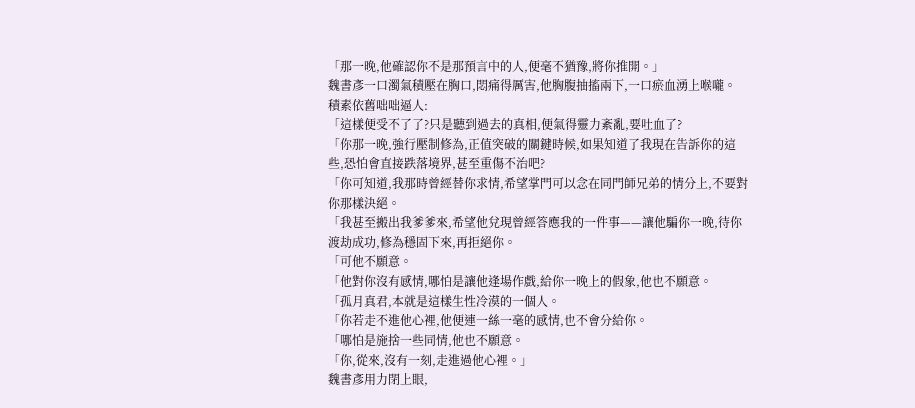「那一晚,他確認你不是那預言中的人,便毫不猶豫,將你推開。」
魏書彥一口濁氣積壓在胸口,悶痛得厲害,他胸腹抽搐兩下,一口瘀血湧上喉嚨。
積素依舊咄咄逼人:
「這樣便受不了了?只是聽到過去的真相,便氣得靈力紊亂,要吐血了?
「你那一晚,強行壓制修為,正值突破的關鍵時候,如果知道了我現在告訴你的這些,恐怕會直接跌落境界,甚至重傷不治吧?
「你可知道,我那時曾經替你求情,希望掌門可以念在同門師兄弟的情分上,不要對你那樣決絕。
「我甚至搬出我爹爹來,希望他兌現曾經答應我的一件事——讓他騙你一晚,待你渡劫成功,修為穩固下來,再拒絕你。
「可他不願意。
「他對你沒有感情,哪怕是讓他逢場作戲,給你一晚上的假象,他也不願意。
「孤月真君,本就是這樣生性冷漠的一個人。
「你若走不進他心裡,他便連一絲一毫的感情,也不會分給你。
「哪怕是施捨一些同情,他也不願意。
「你,從來,沒有一刻,走進過他心裡。」
魏書彥用力閉上眼,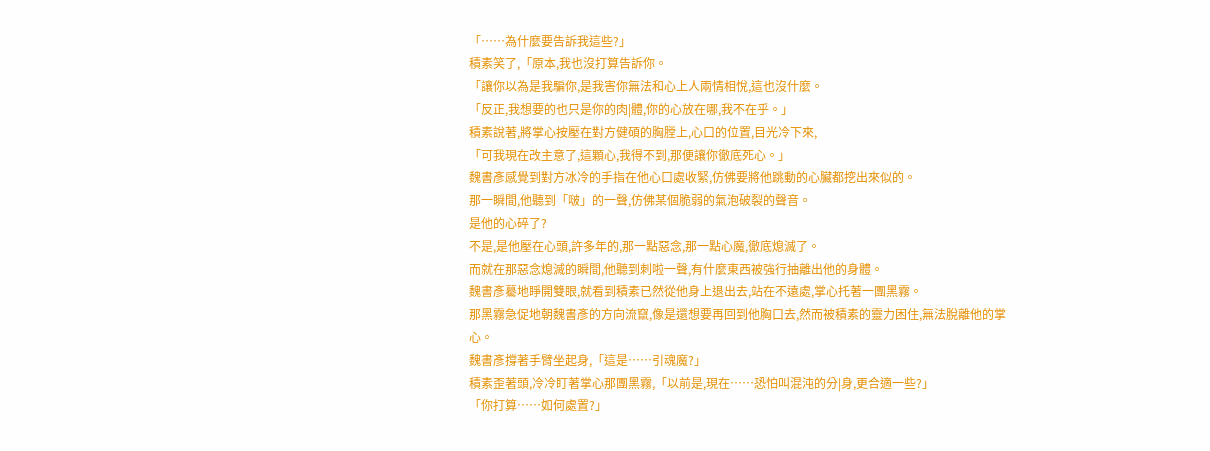「……為什麼要告訴我這些?」
積素笑了,「原本,我也沒打算告訴你。
「讓你以為是我騙你,是我害你無法和心上人兩情相悅,這也沒什麼。
「反正,我想要的也只是你的肉|體,你的心放在哪,我不在乎。」
積素說著,將掌心按壓在對方健碩的胸膛上,心口的位置,目光冷下來,
「可我現在改主意了,這顆心,我得不到,那便讓你徹底死心。」
魏書彥感覺到對方冰冷的手指在他心口處收緊,仿佛要將他跳動的心臟都挖出來似的。
那一瞬間,他聽到「啵」的一聲,仿佛某個脆弱的氣泡破裂的聲音。
是他的心碎了?
不是,是他壓在心頭,許多年的,那一點惡念,那一點心魔,徹底熄滅了。
而就在那惡念熄滅的瞬間,他聽到刺啦一聲,有什麼東西被強行抽離出他的身體。
魏書彥驀地睜開雙眼,就看到積素已然從他身上退出去,站在不遠處,掌心托著一團黑霧。
那黑霧急促地朝魏書彥的方向流竄,像是還想要再回到他胸口去,然而被積素的靈力困住,無法脫離他的掌心。
魏書彥撐著手臂坐起身,「這是……引魂魔?」
積素歪著頭,冷冷盯著掌心那團黑霧,「以前是,現在……恐怕叫混沌的分|身,更合適一些?」
「你打算……如何處置?」